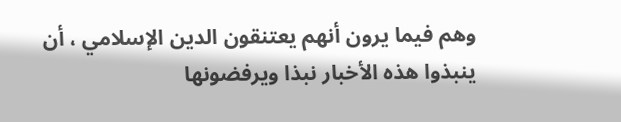وهم فيما يرون أنهم يعتنقون الدين الإسلامي ، أن ينبذوا هذه الأخبار نبذا ويرفضونها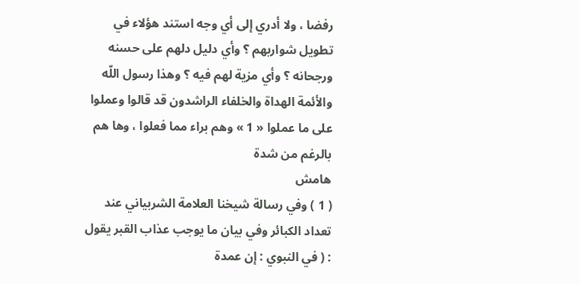رفضا ، ولا أدري إلى أي وجه استند هؤلاء في تطويل شواربهم ؟ وأي دليل دلهم على حسنه ورجحانه ؟ وأي مزية لهم فيه ؟ وهذا رسول اللّه والأئمة الهداة والخلفاء الراشدون قد قالوا وعملوا على ما عملوا « 1 » وهم براء مما فعلوا ، وها هم بالرغم من شدة
هامش
( 1 ) وفي رسالة شيخنا العلامة الشربياني عند تعداد الكبائر وفي بيان ما يوجب عذاب القبر يقول : ( في النبوي : إن عمدة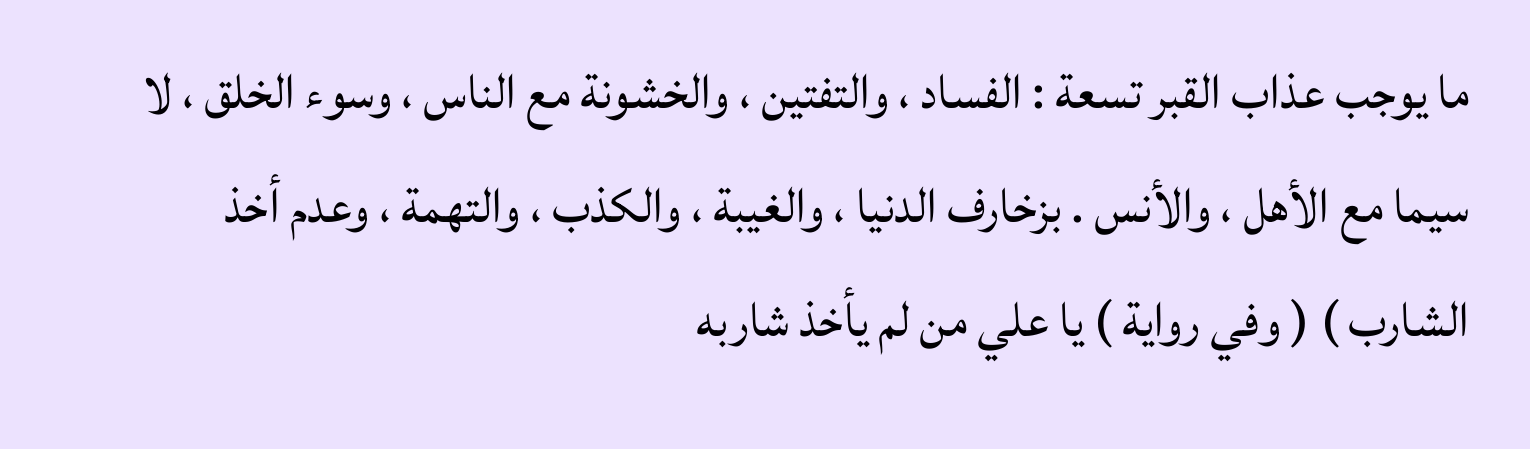ما يوجب عذاب القبر تسعة : الفساد ، والتفتين ، والخشونة مع الناس ، وسوء الخلق ، لا سيما مع الأهل ، والأنس . بزخارف الدنيا ، والغيبة ، والكذب ، والتهمة ، وعدم أخذ الشارب ) ( وفي رواية ) يا علي من لم يأخذ شاربه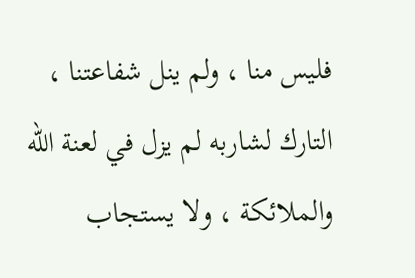فليس منا ، ولم ينل شفاعتنا ، التارك لشاربه لم يزل في لعنة اللّه والملائكة ، ولا يستجاب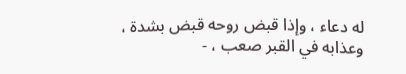له دعاء ، وإذا قبض روحه قبض بشدة ، وعذابه في القبر صعب ، -